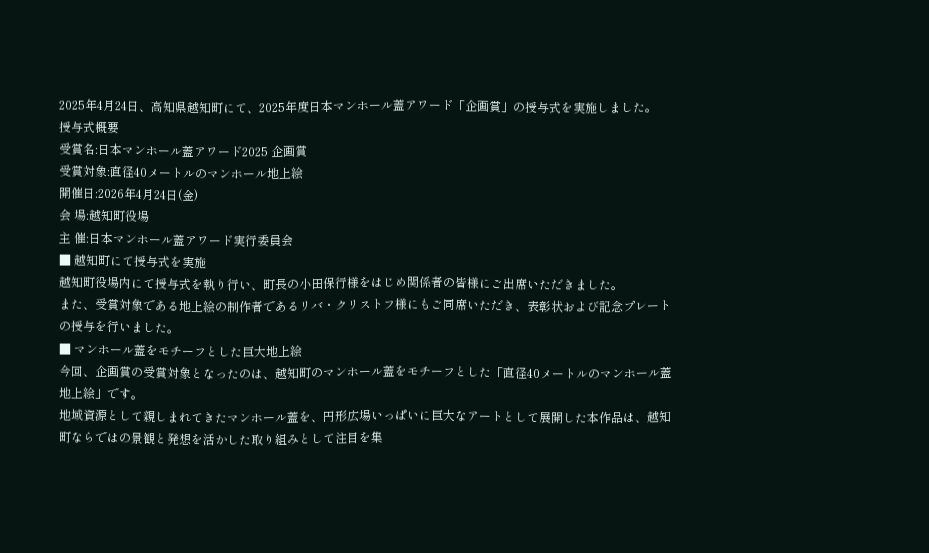2025年4月24日、高知県越知町にて、2025年度日本マンホール蓋アワード「企画賞」の授与式を実施しました。
授与式概要
受賞名:日本マンホール蓋アワード2025 企画賞
受賞対象:直径40メートルのマンホール地上絵
開催日:2026年4月24日(金)
会 場:越知町役場
主 催:日本マンホール蓋アワード実行委員会
■ 越知町にて授与式を実施
越知町役場内にて授与式を執り行い、町長の小田保行様をはじめ関係者の皆様にご出席いただきました。
また、受賞対象である地上絵の制作者であるリバ・クリストフ様にもご同席いただき、表彰状および記念プレートの授与を行いました。
■ マンホール蓋をモチーフとした巨大地上絵
今回、企画賞の受賞対象となったのは、越知町のマンホール蓋をモチーフとした「直径40メートルのマンホール蓋地上絵」です。
地域資源として親しまれてきたマンホール蓋を、円形広場いっぱいに巨大なアートとして展開した本作品は、越知町ならではの景観と発想を活かした取り組みとして注目を集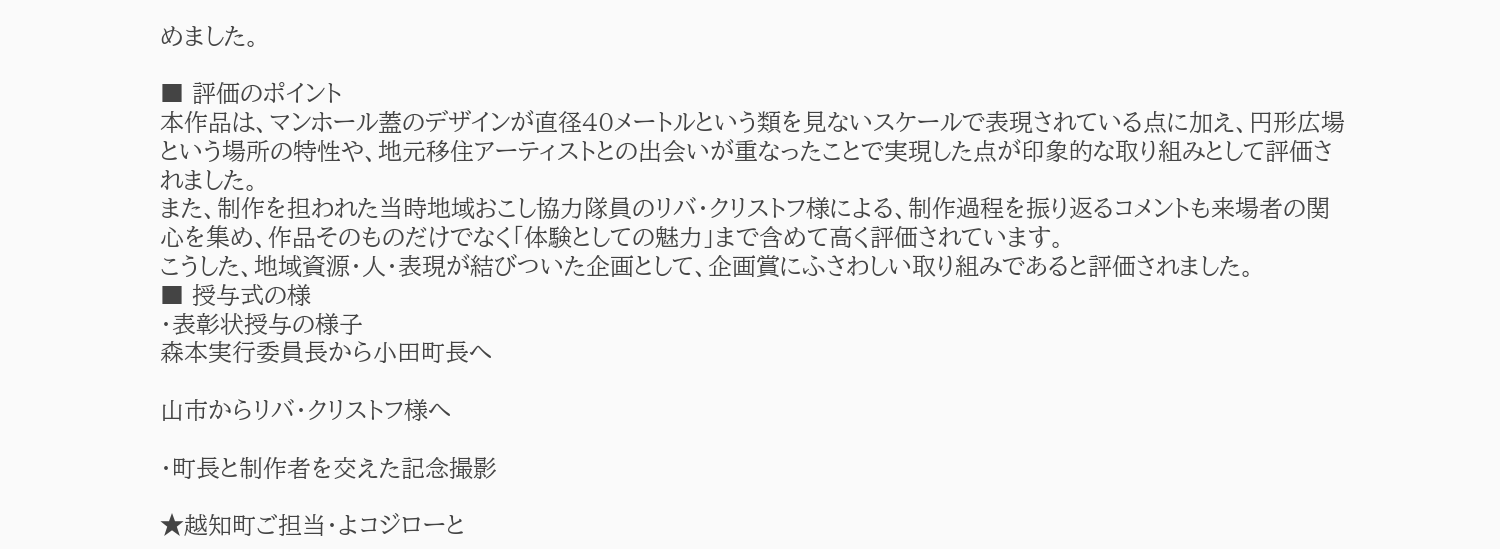めました。

■ 評価のポイント
本作品は、マンホール蓋のデザインが直径40メートルという類を見ないスケールで表現されている点に加え、円形広場という場所の特性や、地元移住アーティストとの出会いが重なったことで実現した点が印象的な取り組みとして評価されました。
また、制作を担われた当時地域おこし協力隊員のリバ・クリストフ様による、制作過程を振り返るコメントも来場者の関心を集め、作品そのものだけでなく「体験としての魅力」まで含めて高く評価されています。
こうした、地域資源・人・表現が結びついた企画として、企画賞にふさわしい取り組みであると評価されました。
■ 授与式の様
・表彰状授与の様子
森本実行委員長から小田町長へ

山市からリバ・クリストフ様へ

・町長と制作者を交えた記念撮影

★越知町ご担当・よコジローと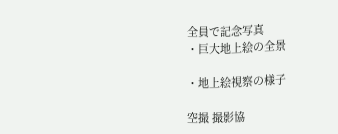全員で記念写真
・巨大地上絵の全景

・地上絵視察の様子

空撮 撮影協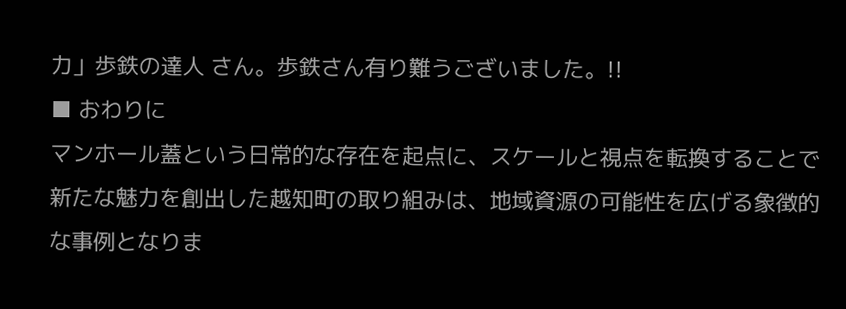力」歩鉄の達人 さん。歩鉄さん有り難うございました。!!
■ おわりに
マンホール蓋という日常的な存在を起点に、スケールと視点を転換することで新たな魅力を創出した越知町の取り組みは、地域資源の可能性を広げる象徴的な事例となりま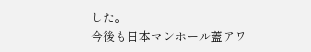した。
今後も日本マンホール蓋アワ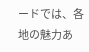ードでは、各地の魅力あ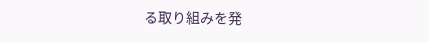る取り組みを発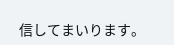信してまいります。